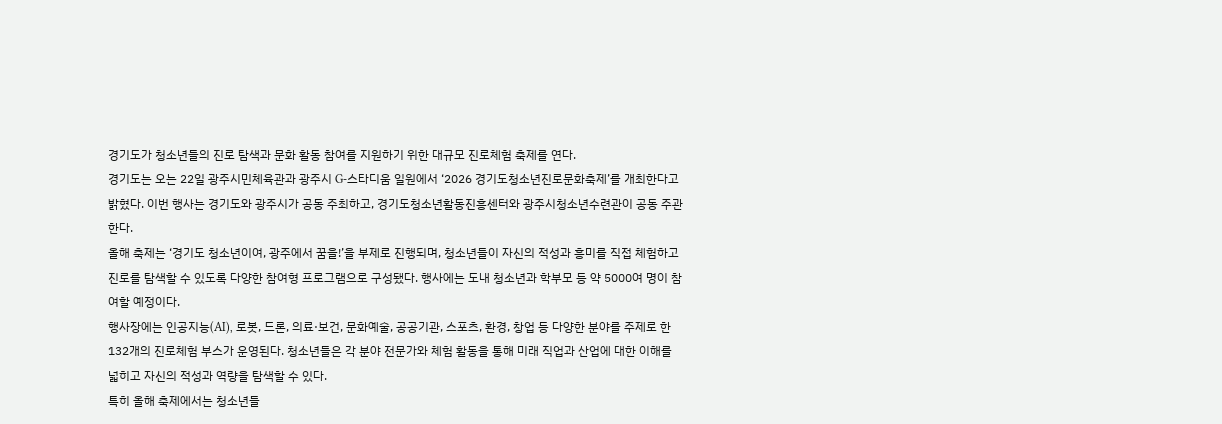경기도가 청소년들의 진로 탐색과 문화 활동 참여를 지원하기 위한 대규모 진로체험 축제를 연다.
경기도는 오는 22일 광주시민체육관과 광주시 G-스타디움 일원에서 ‘2026 경기도청소년진로문화축제’를 개최한다고 밝혔다. 이번 행사는 경기도와 광주시가 공동 주최하고, 경기도청소년활동진흥센터와 광주시청소년수련관이 공동 주관한다.
올해 축제는 ‘경기도 청소년이여, 광주에서 꿈을!’을 부제로 진행되며, 청소년들이 자신의 적성과 흥미를 직접 체험하고 진로를 탐색할 수 있도록 다양한 참여형 프로그램으로 구성됐다. 행사에는 도내 청소년과 학부모 등 약 5000여 명이 참여할 예정이다.
행사장에는 인공지능(AI), 로봇, 드론, 의료·보건, 문화예술, 공공기관, 스포츠, 환경, 창업 등 다양한 분야를 주제로 한 132개의 진로체험 부스가 운영된다. 청소년들은 각 분야 전문가와 체험 활동을 통해 미래 직업과 산업에 대한 이해를 넓히고 자신의 적성과 역량을 탐색할 수 있다.
특히 올해 축제에서는 청소년들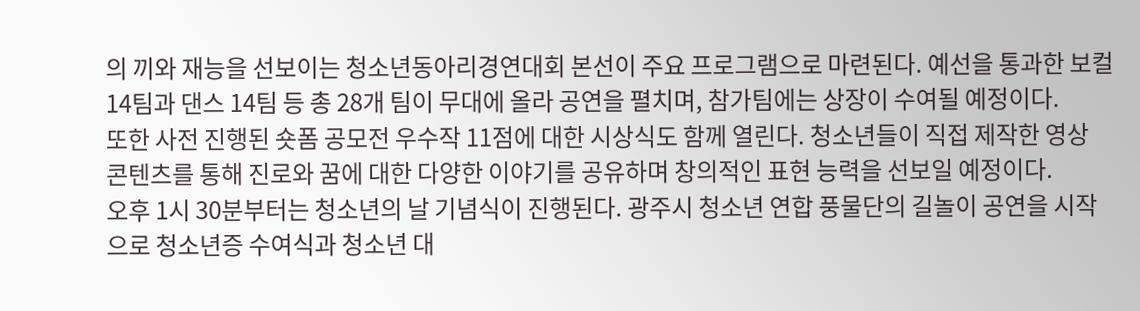의 끼와 재능을 선보이는 청소년동아리경연대회 본선이 주요 프로그램으로 마련된다. 예선을 통과한 보컬 14팀과 댄스 14팀 등 총 28개 팀이 무대에 올라 공연을 펼치며, 참가팀에는 상장이 수여될 예정이다.
또한 사전 진행된 숏폼 공모전 우수작 11점에 대한 시상식도 함께 열린다. 청소년들이 직접 제작한 영상 콘텐츠를 통해 진로와 꿈에 대한 다양한 이야기를 공유하며 창의적인 표현 능력을 선보일 예정이다.
오후 1시 30분부터는 청소년의 날 기념식이 진행된다. 광주시 청소년 연합 풍물단의 길놀이 공연을 시작으로 청소년증 수여식과 청소년 대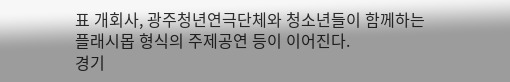표 개회사, 광주청년연극단체와 청소년들이 함께하는 플래시몹 형식의 주제공연 등이 이어진다.
경기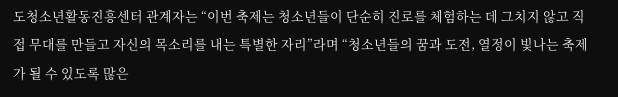도청소년활동진흥센터 관계자는 “이번 축제는 청소년들이 단순히 진로를 체험하는 데 그치지 않고 직접 무대를 만들고 자신의 목소리를 내는 특별한 자리”라며 “청소년들의 꿈과 도전, 열정이 빛나는 축제가 될 수 있도록 많은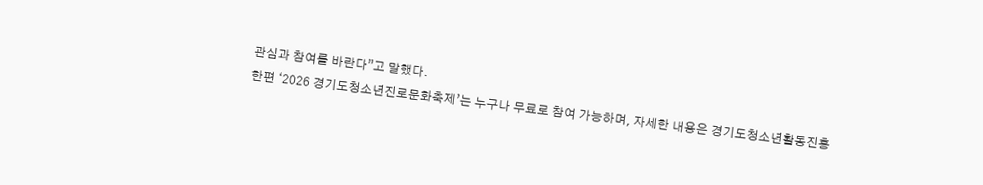관심과 참여를 바란다”고 말했다.
한편 ‘2026 경기도청소년진로문화축제’는 누구나 무료로 참여 가능하며, 자세한 내용은 경기도청소년활동진흥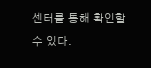센터를 통해 확인할 수 있다.